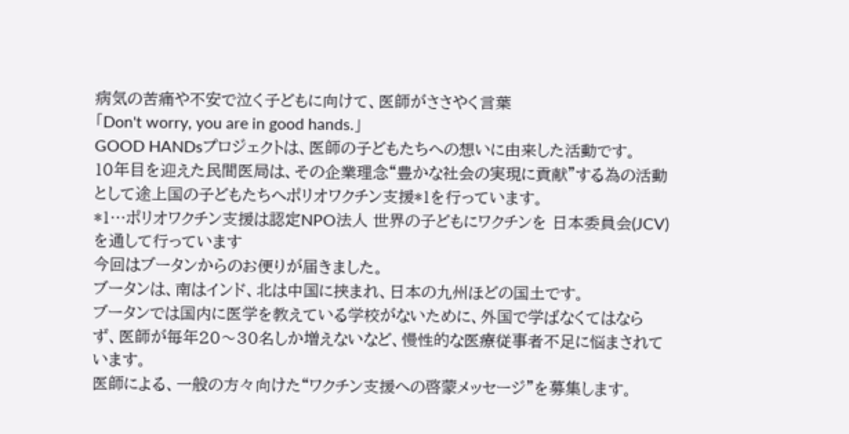病気の苦痛や不安で泣く子どもに向けて、医師がささやく言葉
「Don't worry, you are in good hands.」
GOOD HANDsプロジェクトは、医師の子どもたちへの想いに由来した活動です。
10年目を迎えた民間医局は、その企業理念“豊かな社会の実現に貢献”する為の活動として途上国の子どもたちへポリオワクチン支援*1を行っています。
*1…ポリオワクチン支援は認定NPO法人 世界の子どもにワクチンを 日本委員会(JCV)を通して行っています
今回はブータンからのお便りが届きました。
ブータンは、南はインド、北は中国に挟まれ、日本の九州ほどの国土です。
ブータンでは国内に医学を教えている学校がないために、外国で学ばなくてはならず、医師が毎年20〜30名しか増えないなど、慢性的な医療従事者不足に悩まされています。
医師による、一般の方々向けた“ワクチン支援への啓蒙メッセージ”を募集します。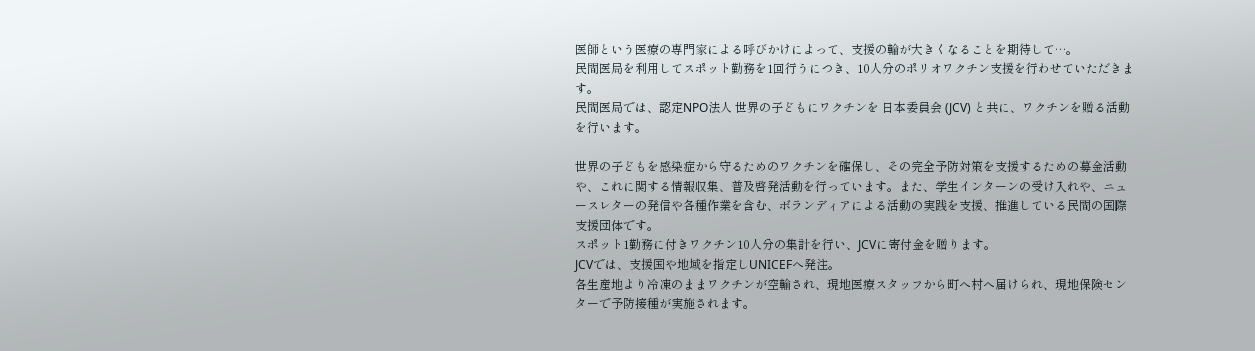医師という医療の専門家による呼びかけによって、支援の輪が大きくなることを期待して…。
民間医局を利用してスポット勤務を1回行うにつき、10人分のポリオワクチン支援を行わせていただきます。
民間医局では、認定NPO法人 世界の子どもにワクチンを 日本委員会 (JCV) と共に、ワクチンを贈る活動を行います。

世界の子どもを感染症から守るためのワクチンを確保し、その完全予防対策を支援するための募金活動や、これに関する情報収集、普及啓発活動を行っています。また、学生インターンの受け入れや、ニュースレターの発信や各種作業を含む、ボランディアによる活動の実践を支援、推進している民間の国際支援団体です。
スポット1勤務に付きワクチン10人分の集計を行い、JCVに寄付金を贈ります。
JCVでは、支援国や地域を指定しUNICEFへ発注。
各生産地より冷凍のままワクチンが空輸され、現地医療スタッフから町へ村へ届けられ、現地保険センターで予防接種が実施されます。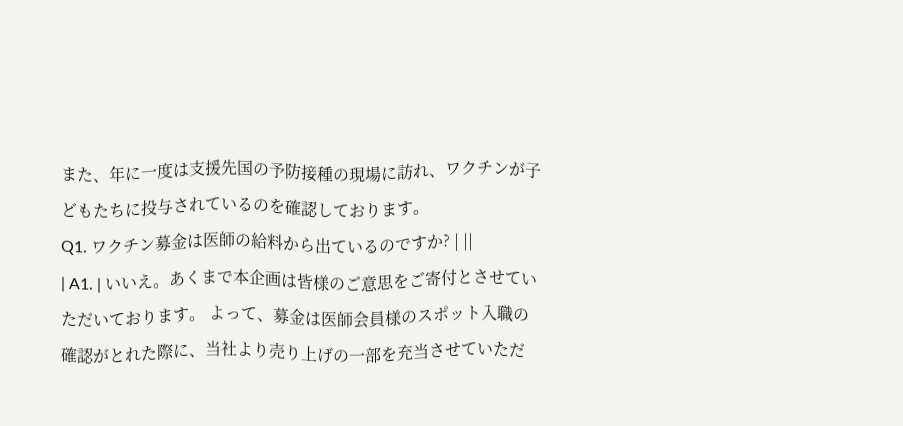また、年に一度は支援先国の予防接種の現場に訪れ、ワクチンが子どもたちに投与されているのを確認しております。
Q1. ワクチン募金は医師の給料から出ているのですか? | ||
| A1. | いいえ。あくまで本企画は皆様のご意思をご寄付とさせていただいております。 よって、募金は医師会員様のスポット入職の確認がとれた際に、当社より売り上げの一部を充当させていただ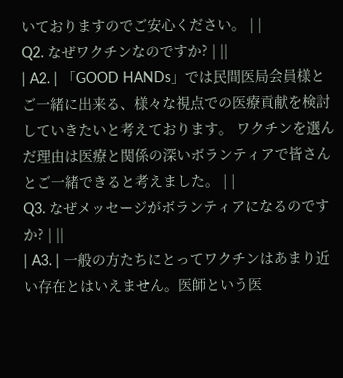いておりますのでご安心ください。 | |
Q2. なぜワクチンなのですか? | ||
| A2. | 「GOOD HANDs」では民間医局会員様とご一緒に出来る、様々な視点での医療貢献を検討していきたいと考えております。 ワクチンを選んだ理由は医療と関係の深いボランティアで皆さんとご一緒できると考えました。 | |
Q3. なぜメッセージがボランティアになるのですか? | ||
| A3. | 一般の方たちにとってワクチンはあまり近い存在とはいえません。医師という医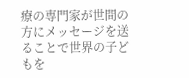療の専門家が世間の方にメッセージを送ることで世界の子どもを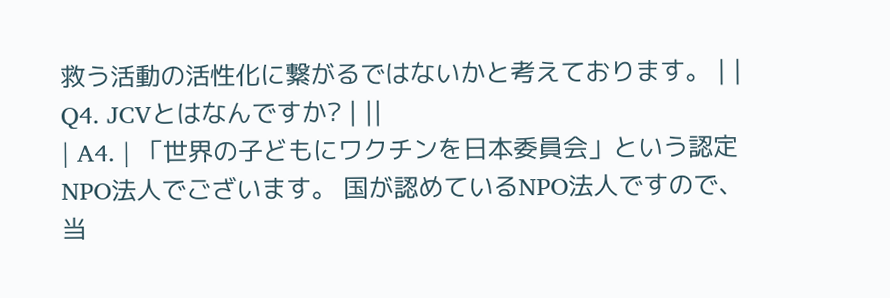救う活動の活性化に繋がるではないかと考えております。 | |
Q4. JCVとはなんですか? | ||
| A4. | 「世界の子どもにワクチンを日本委員会」という認定NPO法人でございます。 国が認めているNPO法人ですので、当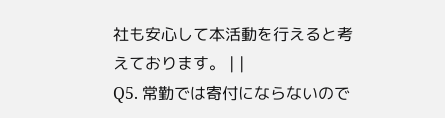社も安心して本活動を行えると考えております。 | |
Q5. 常勤では寄付にならないので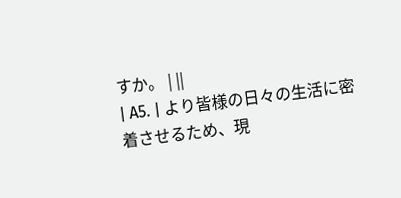すか。 | ||
| A5. | より皆様の日々の生活に密着させるため、現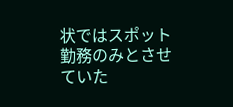状ではスポット勤務のみとさせていた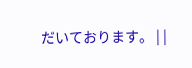だいております。 | |